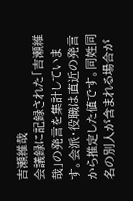吉瀬維哉
会議録に記録された「吉瀬維哉」の発言を集計しています。会派・役職は直近の発言から推定した値です。同姓同名の別人が含まれる場合が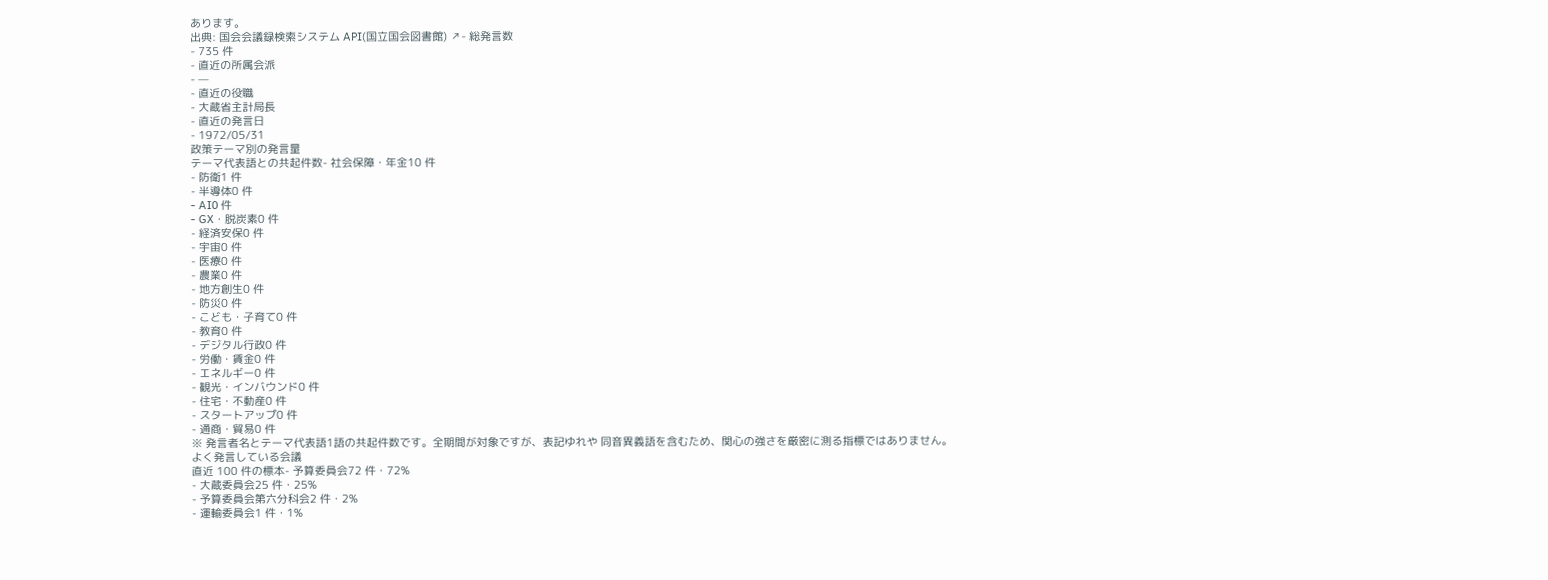あります。
出典: 国会会議録検索システム API(国立国会図書館) ↗- 総発言数
- 735 件
- 直近の所属会派
- —
- 直近の役職
- 大蔵省主計局長
- 直近の発言日
- 1972/05/31
政策テーマ別の発言量
テーマ代表語との共起件数- 社会保障・年金10 件
- 防衛1 件
- 半導体0 件
- AI0 件
- GX・脱炭素0 件
- 経済安保0 件
- 宇宙0 件
- 医療0 件
- 農業0 件
- 地方創生0 件
- 防災0 件
- こども・子育て0 件
- 教育0 件
- デジタル行政0 件
- 労働・賃金0 件
- エネルギー0 件
- 観光・インバウンド0 件
- 住宅・不動産0 件
- スタートアップ0 件
- 通商・貿易0 件
※ 発言者名とテーマ代表語1語の共起件数です。全期間が対象ですが、表記ゆれや 同音異義語を含むため、関心の強さを厳密に測る指標ではありません。
よく発言している会議
直近 100 件の標本- 予算委員会72 件・72%
- 大蔵委員会25 件・25%
- 予算委員会第六分科会2 件・2%
- 運輸委員会1 件・1%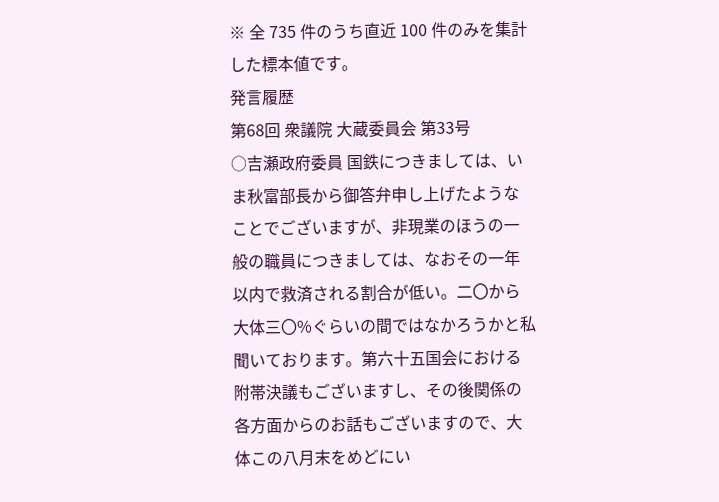※ 全 735 件のうち直近 100 件のみを集計した標本値です。
発言履歴
第68回 衆議院 大蔵委員会 第33号
○吉瀬政府委員 国鉄につきましては、いま秋富部長から御答弁申し上げたようなことでございますが、非現業のほうの一般の職員につきましては、なおその一年以内で救済される割合が低い。二〇から大体三〇%ぐらいの間ではなかろうかと私聞いております。第六十五国会における附帯決議もございますし、その後関係の各方面からのお話もございますので、大体この八月末をめどにい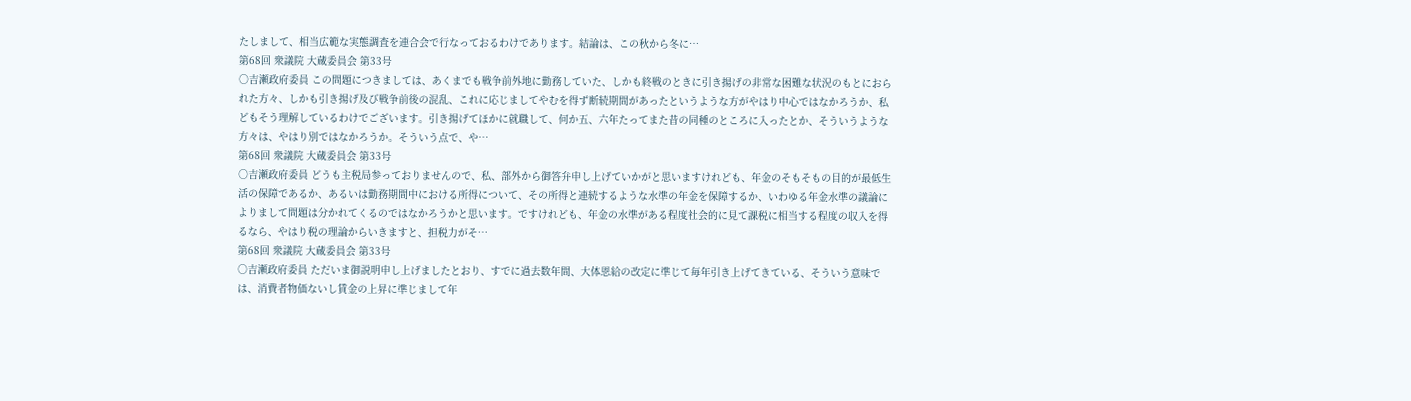たしまして、相当広範な実態調査を連合会で行なっておるわけであります。結論は、この秋から冬に…
第68回 衆議院 大蔵委員会 第33号
○吉瀬政府委員 この問題につきましては、あくまでも戦争前外地に勤務していた、しかも終戦のときに引き揚げの非常な困難な状況のもとにおられた方々、しかも引き揚げ及び戦争前後の混乱、これに応じましてやむを得ず断続期間があったというような方がやはり中心ではなかろうか、私どもそう理解しているわけでございます。引き揚げてほかに就職して、何か五、六年たってまた昔の同種のところに入ったとか、そういうような方々は、やはり別ではなかろうか。そういう点で、や…
第68回 衆議院 大蔵委員会 第33号
○吉瀬政府委員 どうも主税局参っておりませんので、私、部外から御答弁申し上げていかがと思いますけれども、年金のそもそもの目的が最低生活の保障であるか、あるいは勤務期間中における所得について、その所得と連続するような水準の年金を保障するか、いわゆる年金水準の議論によりまして問題は分かれてくるのではなかろうかと思います。ですけれども、年金の水準がある程度社会的に見て課税に相当する程度の収入を得るなら、やはり税の理論からいきますと、担税力がそ…
第68回 衆議院 大蔵委員会 第33号
○吉瀬政府委員 ただいま御説明申し上げましたとおり、すでに過去数年間、大体恩給の改定に準じて毎年引き上げてきている、そういう意味では、消費者物価ないし賃金の上昇に準じまして年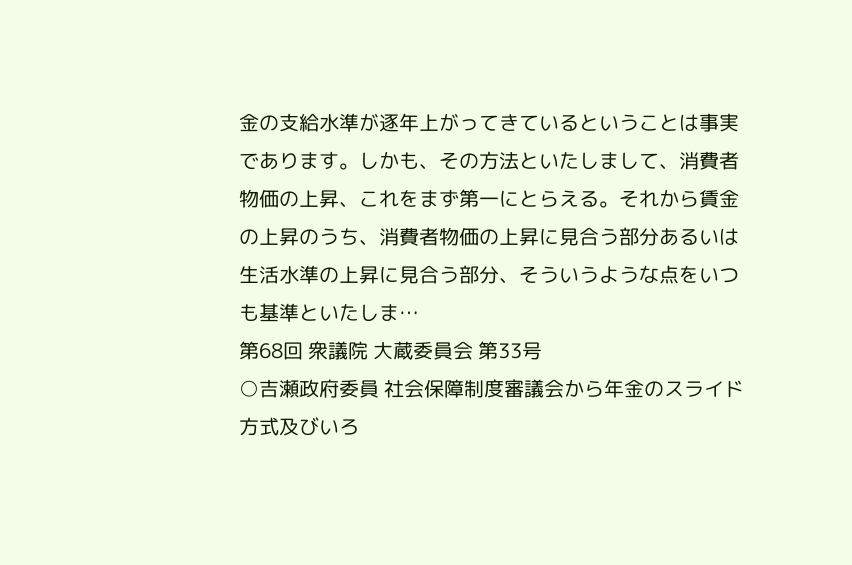金の支給水準が逐年上がってきているということは事実であります。しかも、その方法といたしまして、消費者物価の上昇、これをまず第一にとらえる。それから賃金の上昇のうち、消費者物価の上昇に見合う部分あるいは生活水準の上昇に見合う部分、そういうような点をいつも基準といたしま…
第68回 衆議院 大蔵委員会 第33号
○吉瀬政府委員 社会保障制度審議会から年金のスライド方式及びいろ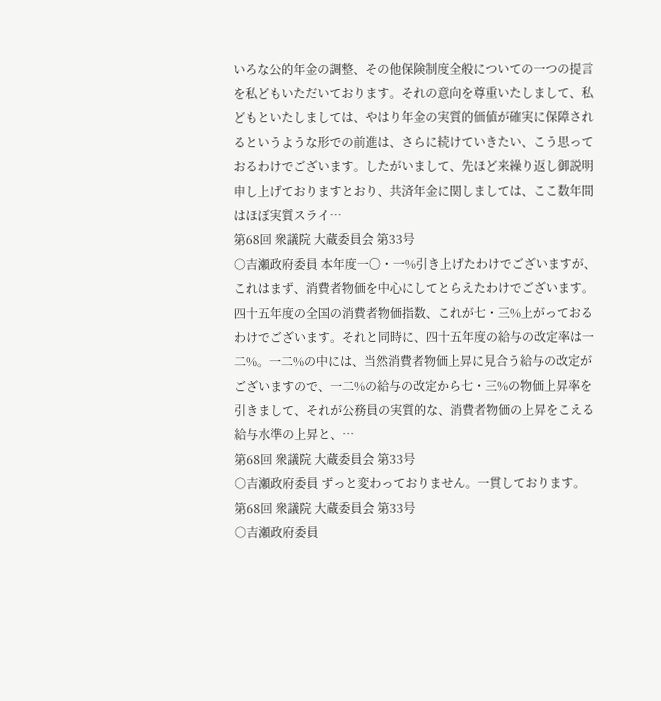いろな公的年金の調整、その他保険制度全般についての一つの提言を私どもいただいております。それの意向を尊重いたしまして、私どもといたしましては、やはり年金の実質的価値が確実に保障されるというような形での前進は、さらに続けていきたい、こう思っておるわけでございます。したがいまして、先ほど来繰り返し御説明申し上げておりますとおり、共済年金に関しましては、ここ数年間はほぼ実質スライ…
第68回 衆議院 大蔵委員会 第33号
○吉瀬政府委員 本年度一〇・一%引き上げたわけでございますが、これはまず、消費者物価を中心にしてとらえたわけでございます。四十五年度の全国の消費者物価指数、これが七・三%上がっておるわけでございます。それと同時に、四十五年度の給与の改定率は一二%。一二%の中には、当然消費者物価上昇に見合う給与の改定がございますので、一二%の給与の改定から七・三%の物価上昇率を引きまして、それが公務員の実質的な、消費者物価の上昇をこえる給与水準の上昇と、…
第68回 衆議院 大蔵委員会 第33号
○吉瀬政府委員 ずっと変わっておりません。一貫しております。
第68回 衆議院 大蔵委員会 第33号
○吉瀬政府委員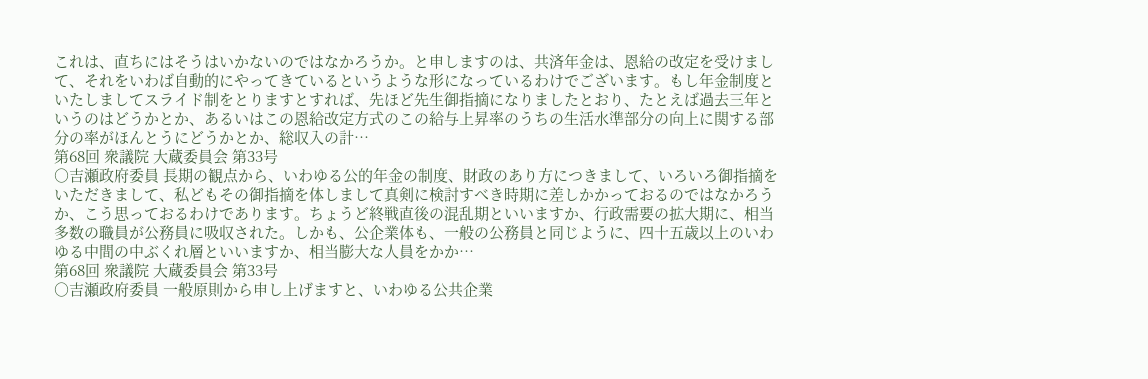これは、直ちにはそうはいかないのではなかろうか。と申しますのは、共済年金は、恩給の改定を受けまして、それをいわば自動的にやってきているというような形になっているわけでございます。もし年金制度といたしましてスライド制をとりますとすれば、先ほど先生御指摘になりましたとおり、たとえば過去三年というのはどうかとか、あるいはこの恩給改定方式のこの給与上昇率のうちの生活水準部分の向上に関する部分の率がほんとうにどうかとか、総収入の計…
第68回 衆議院 大蔵委員会 第33号
○吉瀬政府委員 長期の観点から、いわゆる公的年金の制度、財政のあり方につきまして、いろいろ御指摘をいただきまして、私どもその御指摘を体しまして真剣に検討すべき時期に差しかかっておるのではなかろうか、こう思っておるわけであります。ちょうど終戦直後の混乱期といいますか、行政需要の拡大期に、相当多数の職員が公務員に吸収された。しかも、公企業体も、一般の公務員と同じように、四十五歳以上のいわゆる中間の中ぶくれ層といいますか、相当膨大な人員をかか…
第68回 衆議院 大蔵委員会 第33号
○吉瀬政府委員 一般原則から申し上げますと、いわゆる公共企業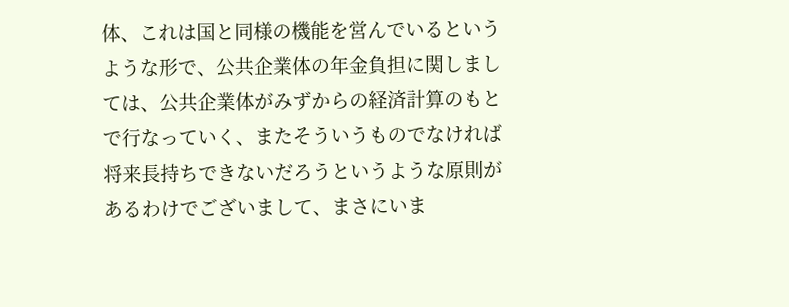体、これは国と同様の機能を営んでいるというような形で、公共企業体の年金負担に関しましては、公共企業体がみずからの経済計算のもとで行なっていく、またそういうものでなければ将来長持ちできないだろうというような原則があるわけでございまして、まさにいま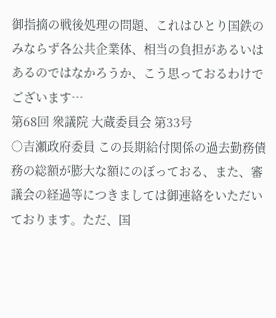御指摘の戦後処理の問題、これはひとり国鉄のみならず各公共企業体、相当の負担があるいはあるのではなかろうか、こう思っておるわけでございます…
第68回 衆議院 大蔵委員会 第33号
○吉瀬政府委員 この長期給付関係の過去勤務債務の総額が膨大な額にのぼっておる、また、審議会の経過等につきましては御連絡をいただいております。ただ、国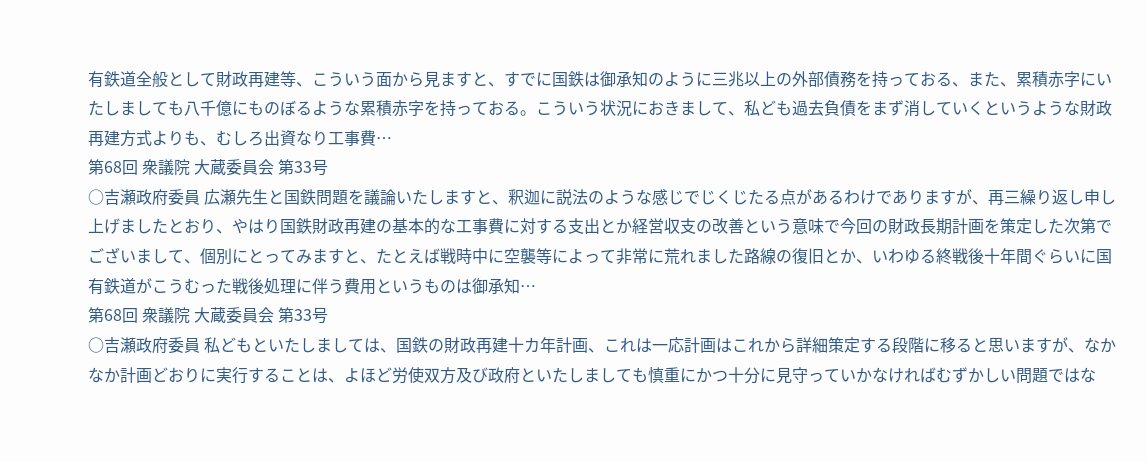有鉄道全般として財政再建等、こういう面から見ますと、すでに国鉄は御承知のように三兆以上の外部債務を持っておる、また、累積赤字にいたしましても八千億にものぼるような累積赤字を持っておる。こういう状況におきまして、私ども過去負債をまず消していくというような財政再建方式よりも、むしろ出資なり工事費…
第68回 衆議院 大蔵委員会 第33号
○吉瀬政府委員 広瀬先生と国鉄問題を議論いたしますと、釈迦に説法のような感じでじくじたる点があるわけでありますが、再三繰り返し申し上げましたとおり、やはり国鉄財政再建の基本的な工事費に対する支出とか経営収支の改善という意味で今回の財政長期計画を策定した次第でございまして、個別にとってみますと、たとえば戦時中に空襲等によって非常に荒れました路線の復旧とか、いわゆる終戦後十年間ぐらいに国有鉄道がこうむった戦後処理に伴う費用というものは御承知…
第68回 衆議院 大蔵委員会 第33号
○吉瀬政府委員 私どもといたしましては、国鉄の財政再建十カ年計画、これは一応計画はこれから詳細策定する段階に移ると思いますが、なかなか計画どおりに実行することは、よほど労使双方及び政府といたしましても慎重にかつ十分に見守っていかなければむずかしい問題ではな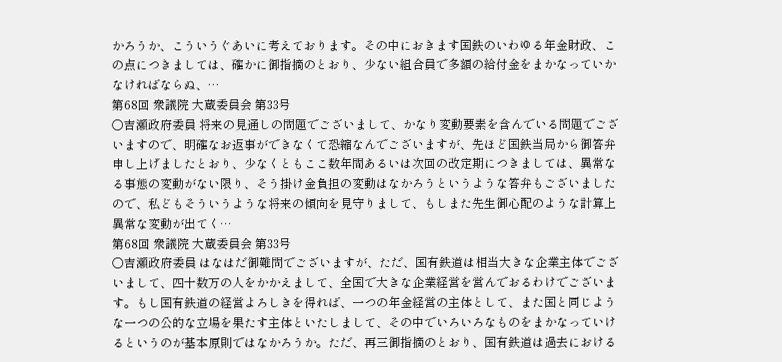かろうか、こういうぐあいに考えております。その中におきます国鉄のいわゆる年金財政、この点につきましては、確かに御指摘のとおり、少ない組合員で多額の給付金をまかなっていかなければならぬ、…
第68回 衆議院 大蔵委員会 第33号
○吉瀬政府委員 将来の見通しの問題でございまして、かなり変動要素を含んでいる問題でございますので、明確なお返事ができなくて恐縮なんでございますが、先ほど国鉄当局から御答弁申し上げましたとおり、少なくともここ数年間あるいは次回の改定期につきましては、異常なる事態の変動がない限り、そう掛け金負担の変動はなかろうというような答弁もございましたので、私どもそういうような将来の傾向を見守りまして、もしまた先生御心配のような計算上異常な変動が出てく…
第68回 衆議院 大蔵委員会 第33号
○吉瀬政府委員 はなはだ御難問でございますが、ただ、国有鉄道は相当大きな企業主体でございまして、四十数万の人をかかえまして、全国で大きな企業経営を営んでおるわけでございます。もし国有鉄道の経営よろしきを得れば、一つの年金経営の主体として、また国と同じような一つの公的な立場を果たす主体といたしまして、その中でいろいろなものをまかなっていけるというのが基本原則ではなかろうか。ただ、再三御指摘のとおり、国有鉄道は過去における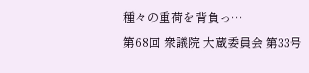種々の重荷を背負っ…
第68回 衆議院 大蔵委員会 第33号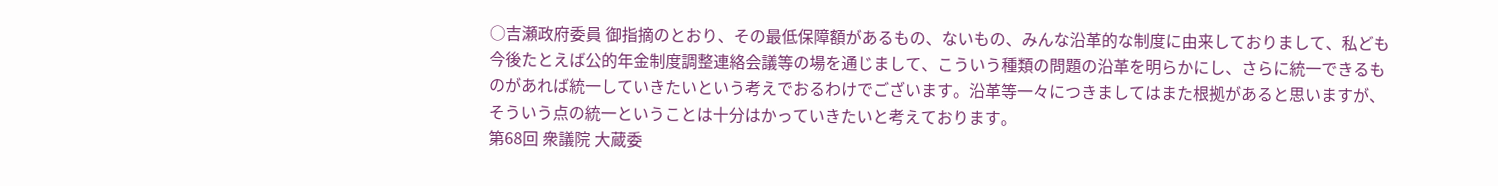○吉瀬政府委員 御指摘のとおり、その最低保障額があるもの、ないもの、みんな沿革的な制度に由来しておりまして、私ども今後たとえば公的年金制度調整連絡会議等の場を通じまして、こういう種類の問題の沿革を明らかにし、さらに統一できるものがあれば統一していきたいという考えでおるわけでございます。沿革等一々につきましてはまた根拠があると思いますが、そういう点の統一ということは十分はかっていきたいと考えております。
第68回 衆議院 大蔵委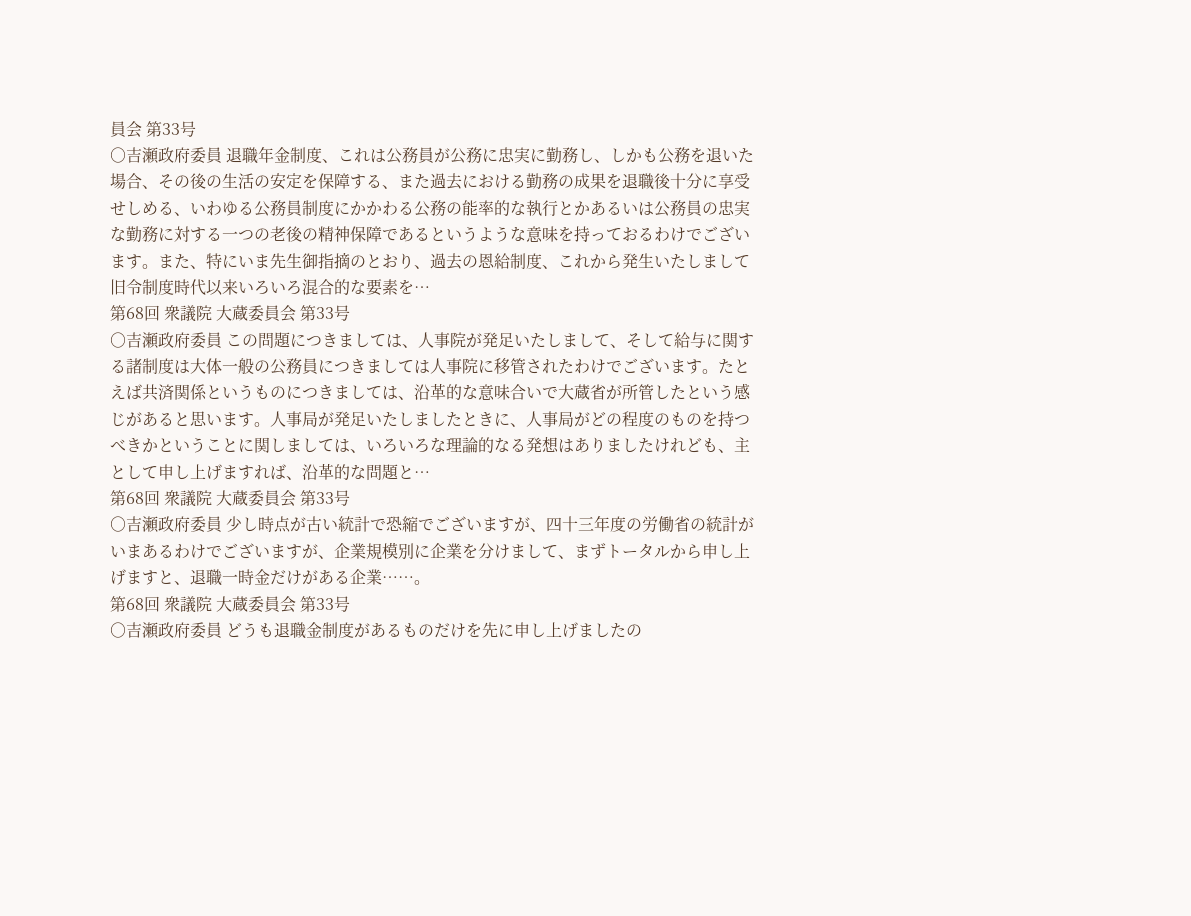員会 第33号
○吉瀬政府委員 退職年金制度、これは公務員が公務に忠実に勤務し、しかも公務を退いた場合、その後の生活の安定を保障する、また過去における勤務の成果を退職後十分に享受せしめる、いわゆる公務員制度にかかわる公務の能率的な執行とかあるいは公務員の忠実な勤務に対する一つの老後の精神保障であるというような意味を持っておるわけでございます。また、特にいま先生御指摘のとおり、過去の恩給制度、これから発生いたしまして旧令制度時代以来いろいろ混合的な要素を…
第68回 衆議院 大蔵委員会 第33号
○吉瀬政府委員 この問題につきましては、人事院が発足いたしまして、そして給与に関する諸制度は大体一般の公務員につきましては人事院に移管されたわけでございます。たとえば共済関係というものにつきましては、沿革的な意味合いで大蔵省が所管したという感じがあると思います。人事局が発足いたしましたときに、人事局がどの程度のものを持つべきかということに関しましては、いろいろな理論的なる発想はありましたけれども、主として申し上げますれば、沿革的な問題と…
第68回 衆議院 大蔵委員会 第33号
○吉瀬政府委員 少し時点が古い統計で恐縮でございますが、四十三年度の労働省の統計がいまあるわけでございますが、企業規模別に企業を分けまして、まずトータルから申し上げますと、退職一時金だけがある企業……。
第68回 衆議院 大蔵委員会 第33号
○吉瀬政府委員 どうも退職金制度があるものだけを先に申し上げましたの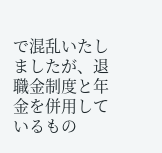で混乱いたしましたが、退職金制度と年金を併用しているもの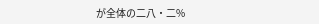が全体の二八・二%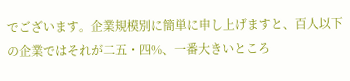でございます。企業規模別に簡単に申し上げますと、百人以下の企業ではそれが二五・四%、一番大きいところ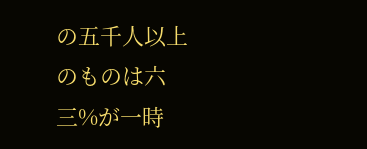の五千人以上のものは六三%が一時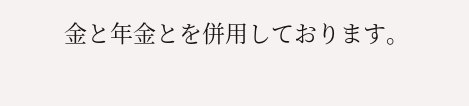金と年金とを併用しております。